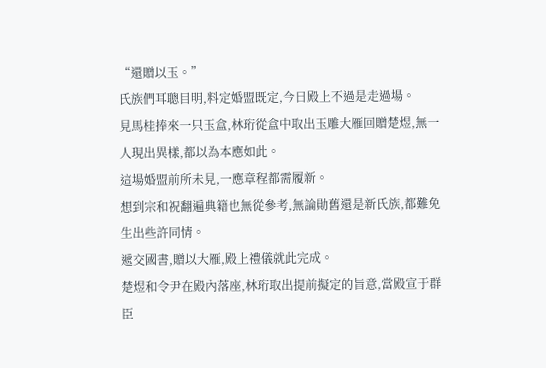“還贈以玉。”
氏族們耳聰目明,料定婚盟既定,今日殿上不過是走過場。
見馬桂捧來一只玉盒,林珩從盒中取出玉雕大雁回贈楚煜,無一人現出異樣,都以為本應如此。
這場婚盟前所未見,一應章程都需履新。
想到宗和祝翻遍典籍也無從參考,無論勛舊還是新氏族,都難免生出些許同情。
遞交國書,贈以大雁,殿上禮儀就此完成。
楚煜和令尹在殿內落座,林珩取出提前擬定的旨意,當殿宣于群臣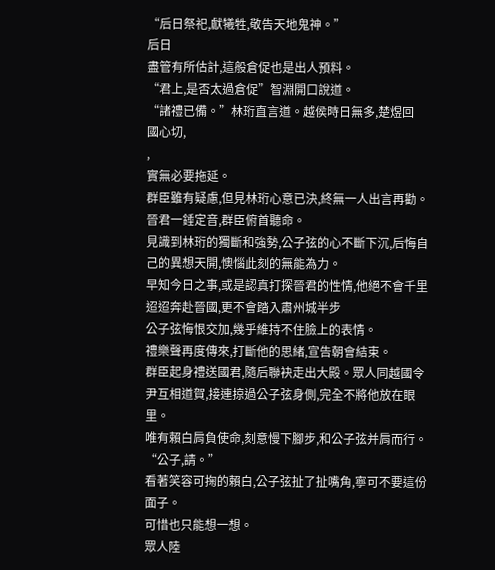“后日祭祀,獻犧牲,敬告天地鬼神。”
后日
盡管有所估計,這般倉促也是出人預料。
“君上,是否太過倉促”智淵開口說道。
“諸禮已備。”林珩直言道。越侯時日無多,楚煜回
國心切,
,
實無必要拖延。
群臣雖有疑慮,但見林珩心意已決,終無一人出言再勸。
晉君一錘定音,群臣俯首聽命。
見識到林珩的獨斷和強勢,公子弦的心不斷下沉,后悔自己的異想天開,懊惱此刻的無能為力。
早知今日之事,或是認真打探晉君的性情,他絕不會千里迢迢奔赴晉國,更不會踏入肅州城半步
公子弦悔恨交加,幾乎維持不住臉上的表情。
禮樂聲再度傳來,打斷他的思緒,宣告朝會結束。
群臣起身禮送國君,隨后聯袂走出大殿。眾人同越國令尹互相道賀,接連掠過公子弦身側,完全不將他放在眼里。
唯有賴白肩負使命,刻意慢下腳步,和公子弦并肩而行。
“公子,請。”
看著笑容可掬的賴白,公子弦扯了扯嘴角,寧可不要這份面子。
可惜也只能想一想。
眾人陸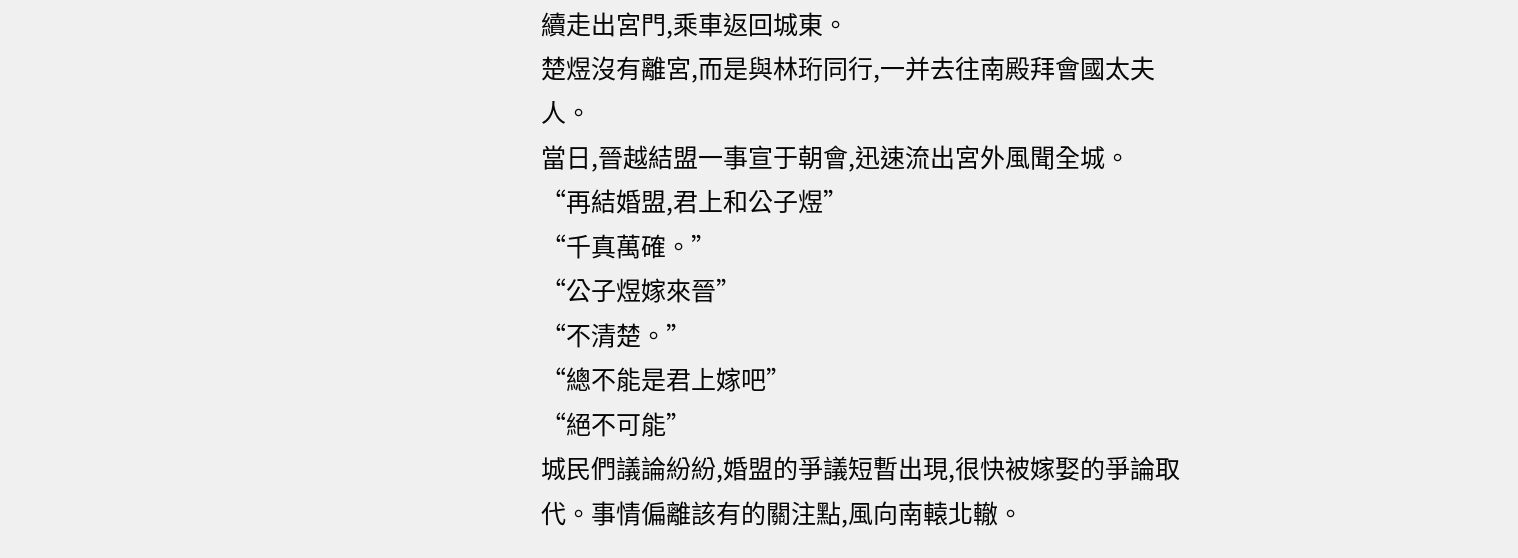續走出宮門,乘車返回城東。
楚煜沒有離宮,而是與林珩同行,一并去往南殿拜會國太夫人。
當日,晉越結盟一事宣于朝會,迅速流出宮外風聞全城。
“再結婚盟,君上和公子煜”
“千真萬確。”
“公子煜嫁來晉”
“不清楚。”
“總不能是君上嫁吧”
“絕不可能”
城民們議論紛紛,婚盟的爭議短暫出現,很快被嫁娶的爭論取代。事情偏離該有的關注點,風向南轅北轍。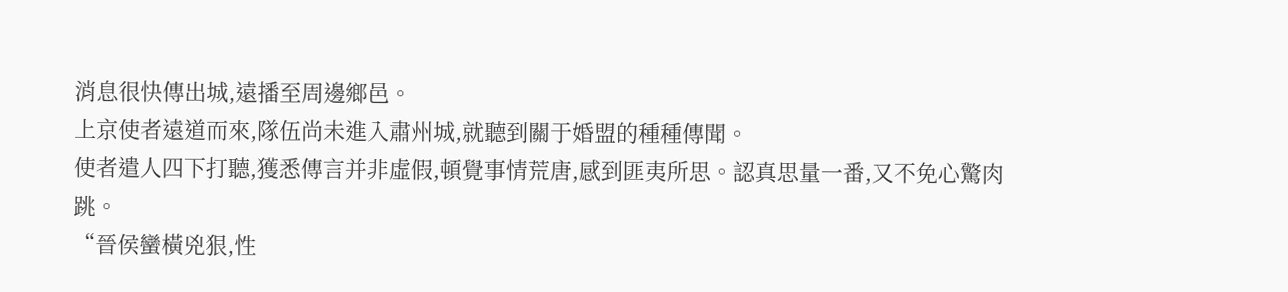消息很快傳出城,遠播至周邊鄉邑。
上京使者遠道而來,隊伍尚未進入肅州城,就聽到關于婚盟的種種傳聞。
使者遣人四下打聽,獲悉傳言并非虛假,頓覺事情荒唐,感到匪夷所思。認真思量一番,又不免心驚肉跳。
“晉侯蠻橫兇狠,性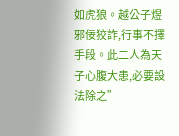如虎狼。越公子煜邪佞狡詐,行事不擇手段。此二人為天子心腹大患,必要設法除之”